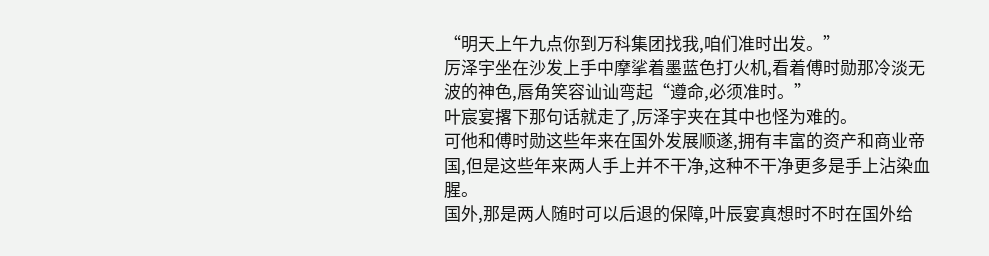“明天上午九点你到万科集团找我,咱们准时出发。”
厉泽宇坐在沙发上手中摩挲着墨蓝色打火机,看着傅时勋那冷淡无波的神色,唇角笑容讪讪弯起“遵命,必须准时。”
叶宸宴撂下那句话就走了,厉泽宇夹在其中也怪为难的。
可他和傅时勋这些年来在国外发展顺遂,拥有丰富的资产和商业帝国,但是这些年来两人手上并不干净,这种不干净更多是手上沾染血腥。
国外,那是两人随时可以后退的保障,叶辰宴真想时不时在国外给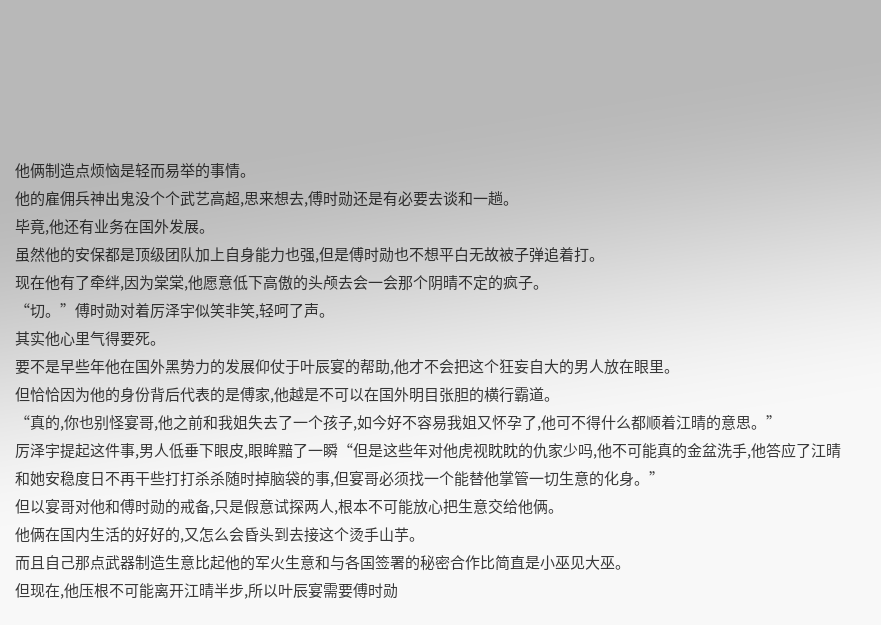他俩制造点烦恼是轻而易举的事情。
他的雇佣兵神出鬼没个个武艺高超,思来想去,傅时勋还是有必要去谈和一趟。
毕竟,他还有业务在国外发展。
虽然他的安保都是顶级团队加上自身能力也强,但是傅时勋也不想平白无故被子弹追着打。
现在他有了牵绊,因为棠棠,他愿意低下高傲的头颅去会一会那个阴晴不定的疯子。
“切。”傅时勋对着厉泽宇似笑非笑,轻呵了声。
其实他心里气得要死。
要不是早些年他在国外黑势力的发展仰仗于叶辰宴的帮助,他才不会把这个狂妄自大的男人放在眼里。
但恰恰因为他的身份背后代表的是傅家,他越是不可以在国外明目张胆的横行霸道。
“真的,你也别怪宴哥,他之前和我姐失去了一个孩子,如今好不容易我姐又怀孕了,他可不得什么都顺着江晴的意思。”
厉泽宇提起这件事,男人低垂下眼皮,眼眸黯了一瞬“但是这些年对他虎视眈眈的仇家少吗,他不可能真的金盆洗手,他答应了江晴和她安稳度日不再干些打打杀杀随时掉脑袋的事,但宴哥必须找一个能替他掌管一切生意的化身。”
但以宴哥对他和傅时勋的戒备,只是假意试探两人,根本不可能放心把生意交给他俩。
他俩在国内生活的好好的,又怎么会昏头到去接这个烫手山芋。
而且自己那点武器制造生意比起他的军火生意和与各国签署的秘密合作比简直是小巫见大巫。
但现在,他压根不可能离开江晴半步,所以叶辰宴需要傅时勋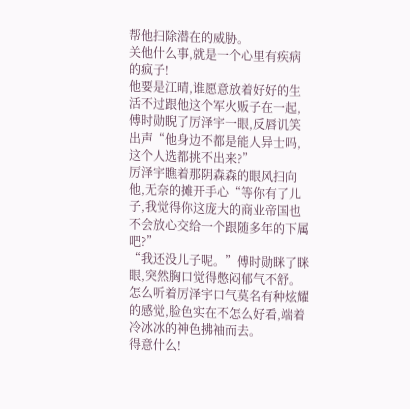帮他扫除潜在的威胁。
关他什么事,就是一个心里有疾病的疯子!
他要是江晴,谁愿意放着好好的生活不过跟他这个军火贩子在一起,傅时勋睨了厉泽宇一眼,反唇讥笑出声“他身边不都是能人异士吗,这个人选都挑不出来?”
厉泽宇瞧着那阴森森的眼风扫向他,无奈的摊开手心“等你有了儿子,我觉得你这庞大的商业帝国也不会放心交给一个跟随多年的下属吧?”
“我还没儿子呢。”傅时勋眯了眯眼,突然胸口觉得憋闷郁气不舒。
怎么听着厉泽宇口气莫名有种炫耀的感觉,脸色实在不怎么好看,端着冷冰冰的神色拂袖而去。
得意什么!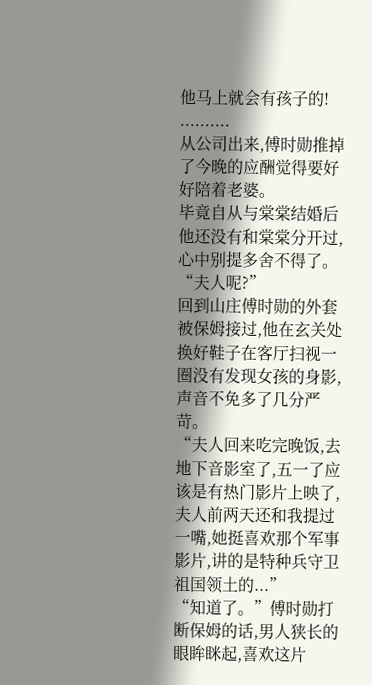他马上就会有孩子的!
..........
从公司出来,傅时勋推掉了今晚的应酬觉得要好好陪着老婆。
毕竟自从与棠棠结婚后他还没有和棠棠分开过,心中别提多舍不得了。
“夫人呢?”
回到山庄傅时勋的外套被保姆接过,他在玄关处换好鞋子在客厅扫视一圈没有发现女孩的身影,声音不免多了几分严苛。
“夫人回来吃完晚饭,去地下音影室了,五一了应该是有热门影片上映了,夫人前两天还和我提过一嘴,她挺喜欢那个军事影片,讲的是特种兵守卫祖国领土的...”
“知道了。”傅时勋打断保姆的话,男人狭长的眼眸眯起,喜欢这片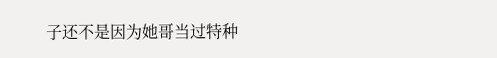子还不是因为她哥当过特种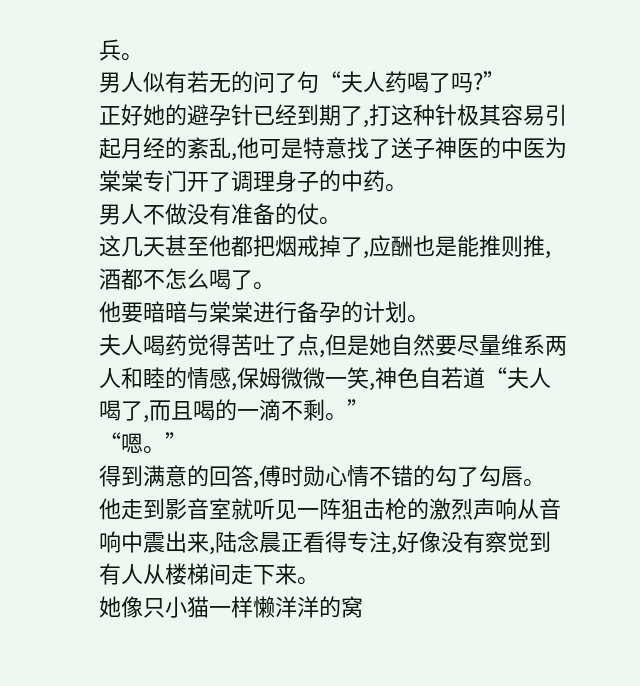兵。
男人似有若无的问了句“夫人药喝了吗?”
正好她的避孕针已经到期了,打这种针极其容易引起月经的紊乱,他可是特意找了送子神医的中医为棠棠专门开了调理身子的中药。
男人不做没有准备的仗。
这几天甚至他都把烟戒掉了,应酬也是能推则推,酒都不怎么喝了。
他要暗暗与棠棠进行备孕的计划。
夫人喝药觉得苦吐了点,但是她自然要尽量维系两人和睦的情感,保姆微微一笑,神色自若道“夫人喝了,而且喝的一滴不剩。”
“嗯。”
得到满意的回答,傅时勋心情不错的勾了勾唇。
他走到影音室就听见一阵狙击枪的激烈声响从音响中震出来,陆念晨正看得专注,好像没有察觉到有人从楼梯间走下来。
她像只小猫一样懒洋洋的窝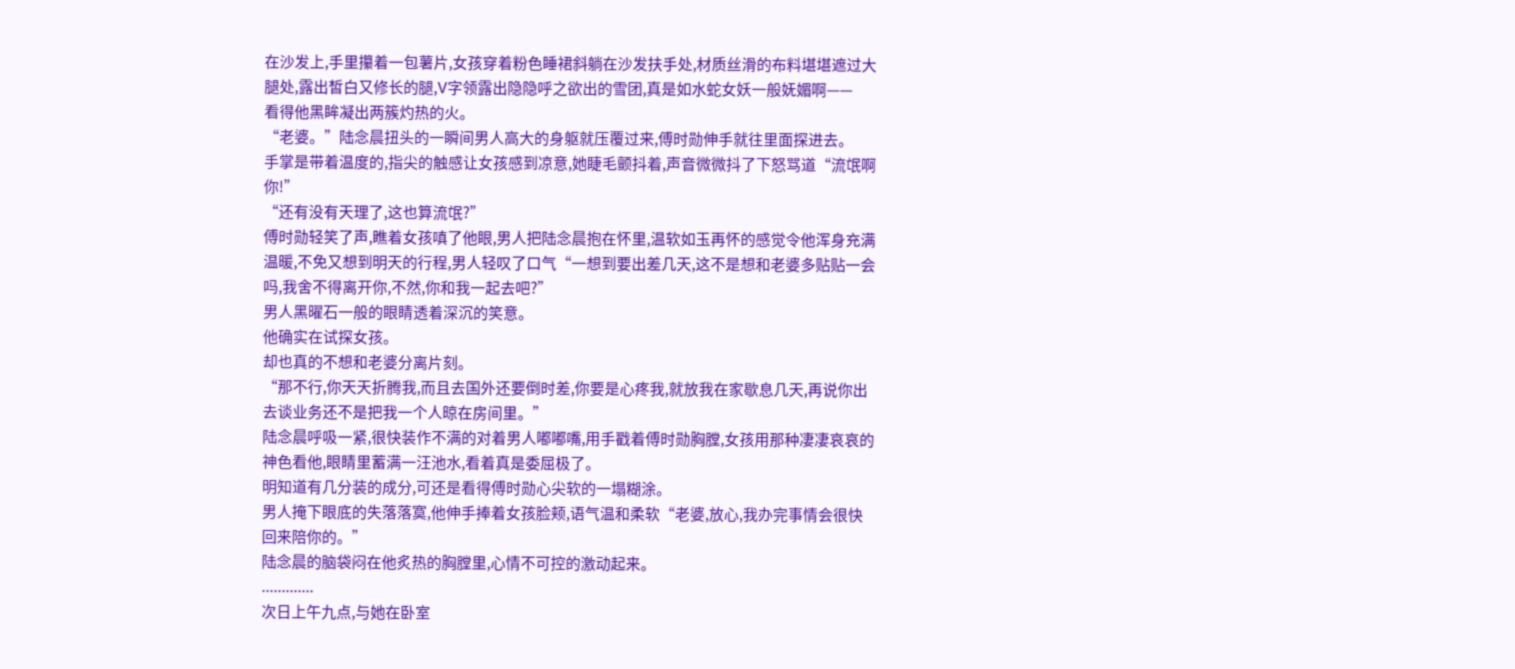在沙发上,手里攥着一包薯片,女孩穿着粉色睡裙斜躺在沙发扶手处,材质丝滑的布料堪堪遮过大腿处,露出皙白又修长的腿,V字领露出隐隐呼之欲出的雪团,真是如水蛇女妖一般妩媚啊——
看得他黑眸凝出两簇灼热的火。
“老婆。”陆念晨扭头的一瞬间男人高大的身躯就压覆过来,傅时勋伸手就往里面探进去。
手掌是带着温度的,指尖的触感让女孩感到凉意,她睫毛颤抖着,声音微微抖了下怒骂道“流氓啊你!”
“还有没有天理了,这也算流氓?”
傅时勋轻笑了声,瞧着女孩嗔了他眼,男人把陆念晨抱在怀里,温软如玉再怀的感觉令他浑身充满温暖,不免又想到明天的行程,男人轻叹了口气“一想到要出差几天,这不是想和老婆多贴贴一会吗,我舍不得离开你,不然,你和我一起去吧?”
男人黑曜石一般的眼睛透着深沉的笑意。
他确实在试探女孩。
却也真的不想和老婆分离片刻。
“那不行,你天天折腾我,而且去国外还要倒时差,你要是心疼我,就放我在家歇息几天,再说你出去谈业务还不是把我一个人晾在房间里。”
陆念晨呼吸一紧,很快装作不满的对着男人嘟嘟嘴,用手戳着傅时勋胸膛,女孩用那种凄凄哀哀的神色看他,眼睛里蓄满一汪池水,看着真是委屈极了。
明知道有几分装的成分,可还是看得傅时勋心尖软的一塌糊涂。
男人掩下眼底的失落落寞,他伸手捧着女孩脸颊,语气温和柔软“老婆,放心,我办完事情会很快回来陪你的。”
陆念晨的脑袋闷在他炙热的胸膛里,心情不可控的激动起来。
.............
次日上午九点,与她在卧室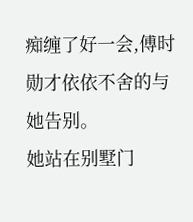痴缠了好一会,傅时勋才依依不舍的与她告别。
她站在别墅门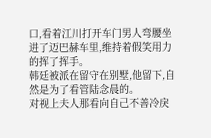口,看着江川打开车门男人弯腰坐进了迈巴赫车里,维持着假笑用力的挥了挥手。
韩廷被派在留守在别墅,他留下,自然是为了看管陆念晨的。
对视上夫人那看向自己不善冷戾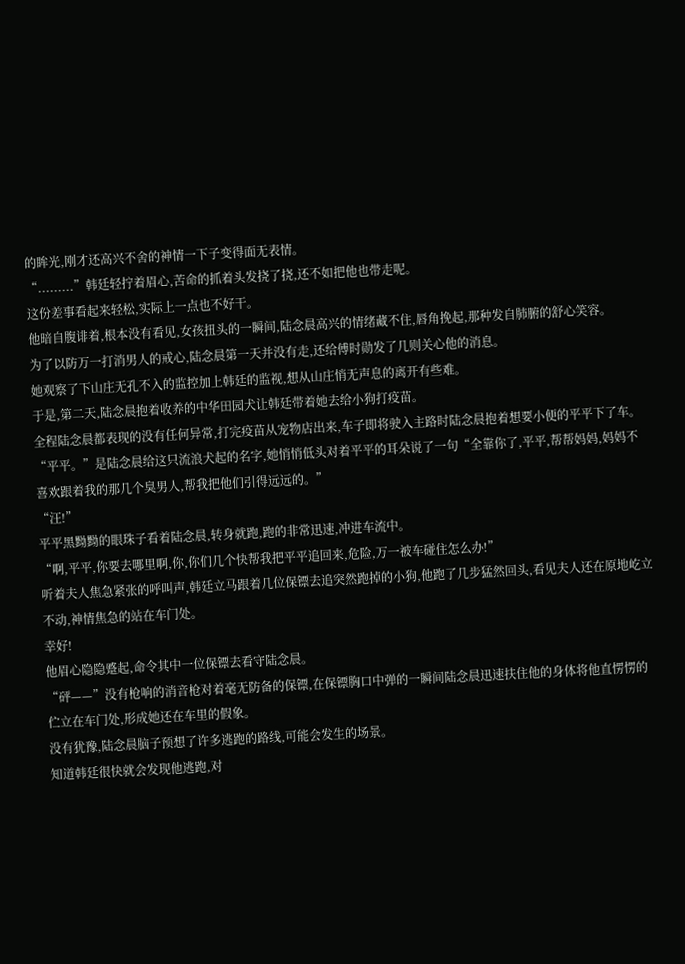的眸光,刚才还高兴不舍的神情一下子变得面无表情。
“.........”韩廷轻拧着眉心,苦命的抓着头发挠了挠,还不如把他也带走呢。
这份差事看起来轻松,实际上一点也不好干。
他暗自腹诽着,根本没有看见,女孩扭头的一瞬间,陆念晨高兴的情绪藏不住,唇角挽起,那种发自肺腑的舒心笑容。
为了以防万一打消男人的戒心,陆念晨第一天并没有走,还给傅时勋发了几则关心他的消息。
她观察了下山庄无孔不入的监控加上韩廷的监视,想从山庄悄无声息的离开有些难。
于是,第二天,陆念晨抱着收养的中华田园犬让韩廷带着她去给小狗打疫苗。
全程陆念晨都表现的没有任何异常,打完疫苗从宠物店出来,车子即将驶入主路时陆念晨抱着想要小便的平平下了车。
“平平。”是陆念晨给这只流浪犬起的名字,她悄悄低头对着平平的耳朵说了一句“全靠你了,平平,帮帮妈妈,妈妈不喜欢跟着我的那几个臭男人,帮我把他们引得远远的。”
“汪!”
平平黑黝黝的眼珠子看着陆念晨,转身就跑,跑的非常迅速,冲进车流中。
“啊,平平,你要去哪里啊,你,你们几个快帮我把平平追回来,危险,万一被车碰住怎么办!”
听着夫人焦急紧张的呼叫声,韩廷立马跟着几位保镖去追突然跑掉的小狗,他跑了几步猛然回头,看见夫人还在原地屹立不动,神情焦急的站在车门处。
幸好!
他眉心隐隐蹙起,命令其中一位保镖去看守陆念晨。
“砰——”没有枪响的消音枪对着毫无防备的保镖,在保镖胸口中弹的一瞬间陆念晨迅速扶住他的身体将他直愣愣的伫立在车门处,形成她还在车里的假象。
没有犹豫,陆念晨脑子预想了许多逃跑的路线,可能会发生的场景。
知道韩廷很快就会发现他逃跑,对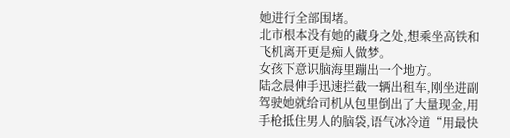她进行全部围堵。
北市根本没有她的藏身之处,想乘坐高铁和飞机离开更是痴人做梦。
女孩下意识脑海里蹦出一个地方。
陆念晨伸手迅速拦截一辆出租车,刚坐进副驾驶她就给司机从包里倒出了大量现金,用手枪抵住男人的脑袋,语气冰冷道“用最快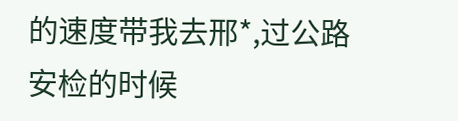的速度带我去邢*,过公路安检的时候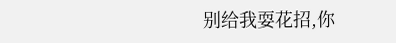别给我耍花招,你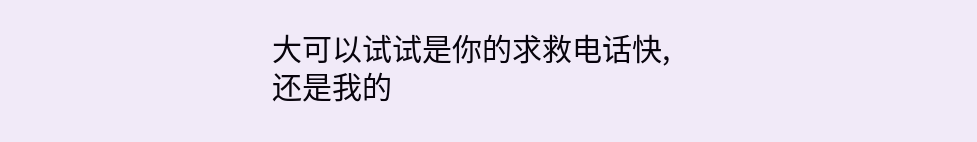大可以试试是你的求救电话快,还是我的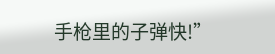手枪里的子弹快!”